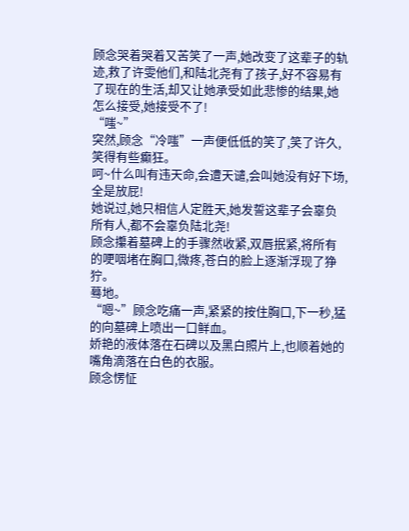顾念哭着哭着又苦笑了一声,她改变了这辈子的轨迹,救了许雯他们,和陆北尧有了孩子,好不容易有了现在的生活,却又让她承受如此悲惨的结果,她怎么接受,她接受不了!
“嗤~”
突然,顾念“冷嗤”一声便低低的笑了,笑了许久,笑得有些癫狂。
呵~什么叫有违天命,会遭天谴,会叫她没有好下场,全是放屁!
她说过,她只相信人定胜天,她发誓这辈子会辜负所有人,都不会辜负陆北尧!
顾念攥着墓碑上的手骤然收紧,双唇抿紧,将所有的哽咽堵在胸口,微疼,苍白的脸上逐渐浮现了狰狞。
蓦地。
“嗯~”顾念吃痛一声,紧紧的按住胸口,下一秒,猛的向墓碑上喷出一口鲜血。
娇艳的液体落在石碑以及黑白照片上,也顺着她的嘴角滴落在白色的衣服。
顾念愣怔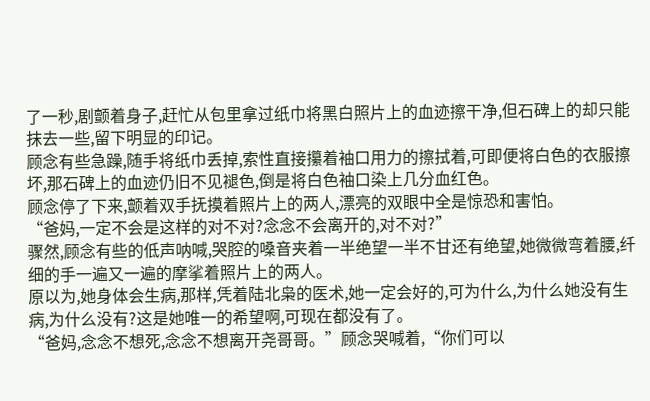了一秒,剧颤着身子,赶忙从包里拿过纸巾将黑白照片上的血迹擦干净,但石碑上的却只能抹去一些,留下明显的印记。
顾念有些急躁,随手将纸巾丢掉,索性直接攥着袖口用力的擦拭着,可即便将白色的衣服擦坏,那石碑上的血迹仍旧不见褪色,倒是将白色袖口染上几分血红色。
顾念停了下来,颤着双手抚摸着照片上的两人,漂亮的双眼中全是惊恐和害怕。
“爸妈,一定不会是这样的对不对?念念不会离开的,对不对?”
骤然,顾念有些的低声呐喊,哭腔的嗓音夹着一半绝望一半不甘还有绝望,她微微弯着腰,纤细的手一遍又一遍的摩挲着照片上的两人。
原以为,她身体会生病,那样,凭着陆北枭的医术,她一定会好的,可为什么,为什么她没有生病,为什么没有?这是她唯一的希望啊,可现在都没有了。
“爸妈,念念不想死,念念不想离开尧哥哥。”顾念哭喊着,“你们可以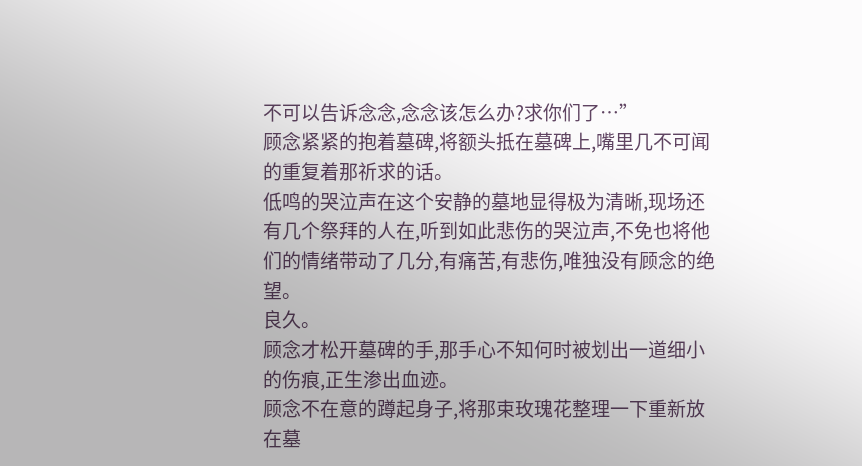不可以告诉念念,念念该怎么办?求你们了…”
顾念紧紧的抱着墓碑,将额头抵在墓碑上,嘴里几不可闻的重复着那祈求的话。
低鸣的哭泣声在这个安静的墓地显得极为清晰,现场还有几个祭拜的人在,听到如此悲伤的哭泣声,不免也将他们的情绪带动了几分,有痛苦,有悲伤,唯独没有顾念的绝望。
良久。
顾念才松开墓碑的手,那手心不知何时被划出一道细小的伤痕,正生渗出血迹。
顾念不在意的蹲起身子,将那束玫瑰花整理一下重新放在墓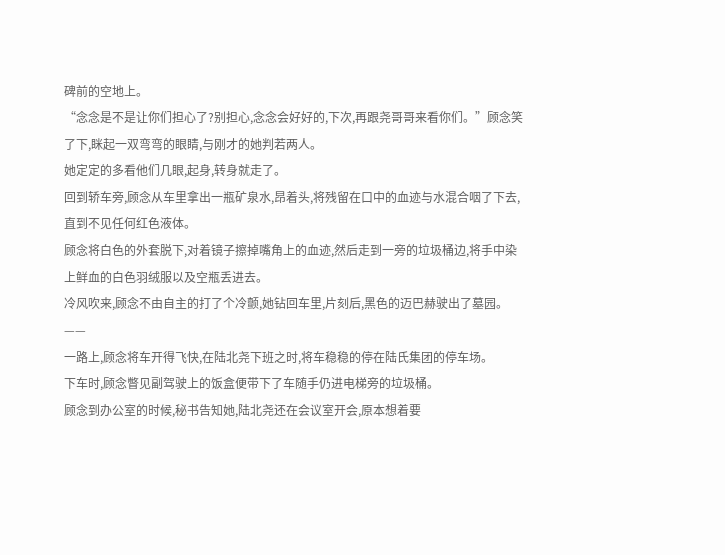碑前的空地上。
“念念是不是让你们担心了?别担心,念念会好好的,下次,再跟尧哥哥来看你们。”顾念笑了下,眯起一双弯弯的眼睛,与刚才的她判若两人。
她定定的多看他们几眼,起身,转身就走了。
回到轿车旁,顾念从车里拿出一瓶矿泉水,昂着头,将残留在口中的血迹与水混合咽了下去,直到不见任何红色液体。
顾念将白色的外套脱下,对着镜子擦掉嘴角上的血迹,然后走到一旁的垃圾桶边,将手中染上鲜血的白色羽绒服以及空瓶丢进去。
冷风吹来,顾念不由自主的打了个冷颤,她钻回车里,片刻后,黑色的迈巴赫驶出了墓园。
——
一路上,顾念将车开得飞快,在陆北尧下班之时,将车稳稳的停在陆氏集团的停车场。
下车时,顾念瞥见副驾驶上的饭盒便带下了车随手仍进电梯旁的垃圾桶。
顾念到办公室的时候,秘书告知她,陆北尧还在会议室开会,原本想着要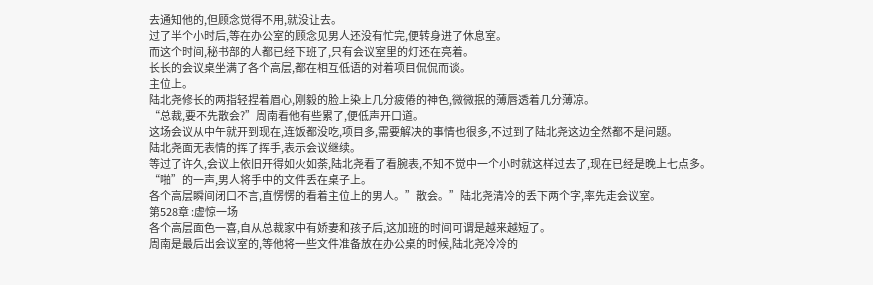去通知他的,但顾念觉得不用,就没让去。
过了半个小时后,等在办公室的顾念见男人还没有忙完,便转身进了休息室。
而这个时间,秘书部的人都已经下班了,只有会议室里的灯还在亮着。
长长的会议桌坐满了各个高层,都在相互低语的对着项目侃侃而谈。
主位上。
陆北尧修长的两指轻捏着眉心,刚毅的脸上染上几分疲倦的神色,微微抿的薄唇透着几分薄凉。
“总裁,要不先散会?”周南看他有些累了,便低声开口道。
这场会议从中午就开到现在,连饭都没吃,项目多,需要解决的事情也很多,不过到了陆北尧这边全然都不是问题。
陆北尧面无表情的挥了挥手,表示会议继续。
等过了许久,会议上依旧开得如火如荼,陆北尧看了看腕表,不知不觉中一个小时就这样过去了,现在已经是晚上七点多。
“啪”的一声,男人将手中的文件丢在桌子上。
各个高层瞬间闭口不言,直愣愣的看着主位上的男人。”散会。”陆北尧清冷的丢下两个字,率先走会议室。
第528章 :虚惊一场
各个高层面色一喜,自从总裁家中有娇妻和孩子后,这加班的时间可谓是越来越短了。
周南是最后出会议室的,等他将一些文件准备放在办公桌的时候,陆北尧冷冷的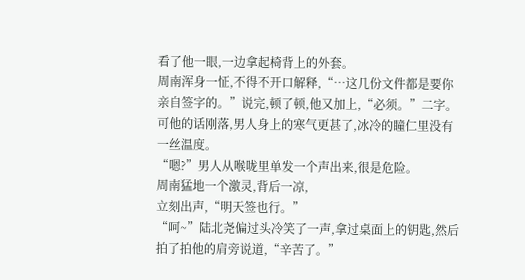看了他一眼,一边拿起椅背上的外套。
周南浑身一怔,不得不开口解释,“…这几份文件都是要你亲自签字的。”说完,顿了顿,他又加上,“必须。”二字。
可他的话刚落,男人身上的寒气更甚了,冰冷的瞳仁里没有一丝温度。
“嗯?”男人从喉咙里单发一个声出来,很是危险。
周南猛地一个激灵,背后一凉,
立刻出声,“明天签也行。”
“呵~”陆北尧偏过头冷笑了一声,拿过桌面上的钥匙,然后拍了拍他的肩旁说道,“辛苦了。”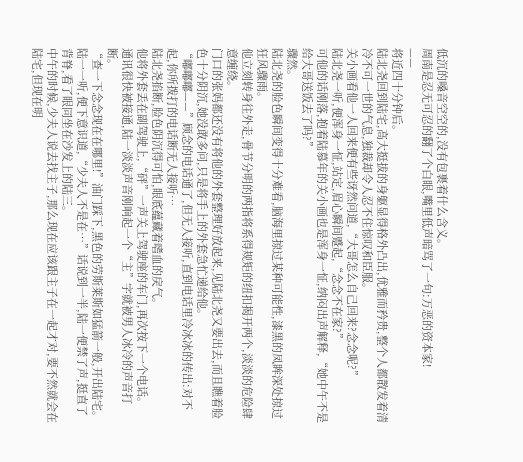低沉的嗓音空空的,没有包裹着什么含义。
周南是忍无可忍的翻了个白眼,嘴里低声暗骂了一句:万恶的资本家!
——
将近四十分钟后。
陆北尧回到陆宅,高大挺拔的身躯显得格外凸出,优雅而矜贵,整个人都散发着清冷不可一世的气息,独裁却令人忍不住惊叹和臣服。
关小画看他一人回来便有些讶然问道,“大哥怎么自己回来?念念呢?”
陆北尧一听,便浑身一怔,站定,眉心瞬间蹙起,“念念不在家?”
可他的话刚落,抱着陆慕年的关小画也是浑身一怔,纳闷出声解释,“她中午不是给大哥送饭去了吗?”
骤然。
陆北尧的脸色瞬间变得十分难看,脑海里掠过某种可能性,漆黑的凤眸深处掠过狂风骤雨。
他立刻转身往外走,骨节分明的两指将系得规矩的纽扣揭开两个,淡淡的危险肆意缠绕。
门口的张妈都还没有将他的外套整理好放起来,见陆北尧又要出去,而且瞧着脸色十分阴沉,她没敢多问,只是将手上的外套急忙递给他。
“嘟嘟嘟——”顾念的电话通了,但无人接听,直到电话里冷冰冰的传出:对不起,你所拨打的电话断无人接听…
陆北尧掐断,脸色阴沉得可怕,眼底蕴藏着嗜血的戾气。
他将外套丢在副驾驶上,“砰”一声关上驾驶座的车门,再次按下一个电话。
通讯很快被接通,陆一淡淡声音刚响起一个“主”字就被男人冰冷的声音打断。
“查一下念念现在在哪里!”油门踩下,黑色的劳斯莱斯如猛箭一般,开出陆宅。
陆一一听,便下意识道,“少夫人不是在…”话说到一半,陆一便禁了声,挺直了背脊,看了眼同坐在沙发上的陆三。
中午的时候,少夫人说去找主子,那么现在应该跟主子在一起才对,要不然就会在陆宅,但现在明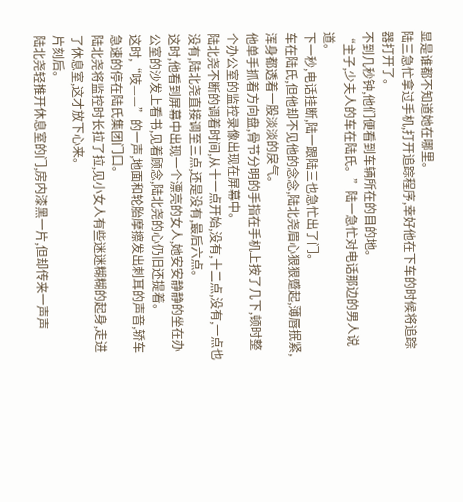显是谁都不知道她在哪里。
陆三急忙拿过手机,打开追踪程序,幸好他在下车的时候将追踪器打开了。
不到几秒钟,他们便看到车辆所在的目的地。
“主子,少夫人的车在陆氏。”陆一急忙对电话那边的男人说道。
下一秒,电话挂断,陆一跟陆三也急忙出了门。
车在陆氏,但他却不见他的念念,陆北尧眉心狠狠蹙起,薄唇抿紧,浑身都透着一股淡淡的戾气。
他单手抓着方向盘,骨节分明的手指在手机上按了几下,顿时整个办公室的监控录像出现在屏幕中。
陆北尧不断的调着时间,从十一点开始,没有,十二点,没有,一点也没有,陆北尧直接调至三点,还是没有,最后六点。
这时,他看到屏幕中出现一个漂亮的女人,她安安静静的坐在办公室的沙发上看书,见着顾念,陆北尧的心仍旧还提着。
这时,“吱——”的一声,地面和轮胎摩擦发出刺耳的声音,轿车急速的停在陆氏集团门口。
陆北尧将监控时长拉了拉,见小女人有些迷迷糊糊的起身,走进了休息室,这才放下心来。
片刻后。
陆北尧轻推开休息室的门,房内漆黑一片,但却传来一声声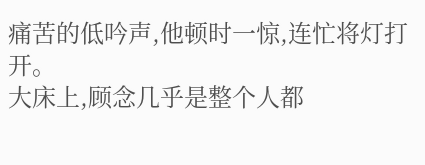痛苦的低吟声,他顿时一惊,连忙将灯打开。
大床上,顾念几乎是整个人都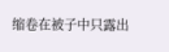缩卷在被子中只露出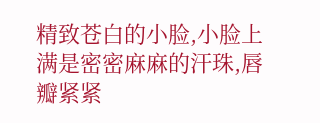精致苍白的小脸,小脸上满是密密麻麻的汗珠,唇瓣紧紧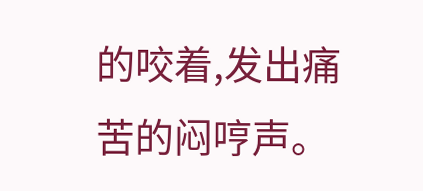的咬着,发出痛苦的闷哼声。